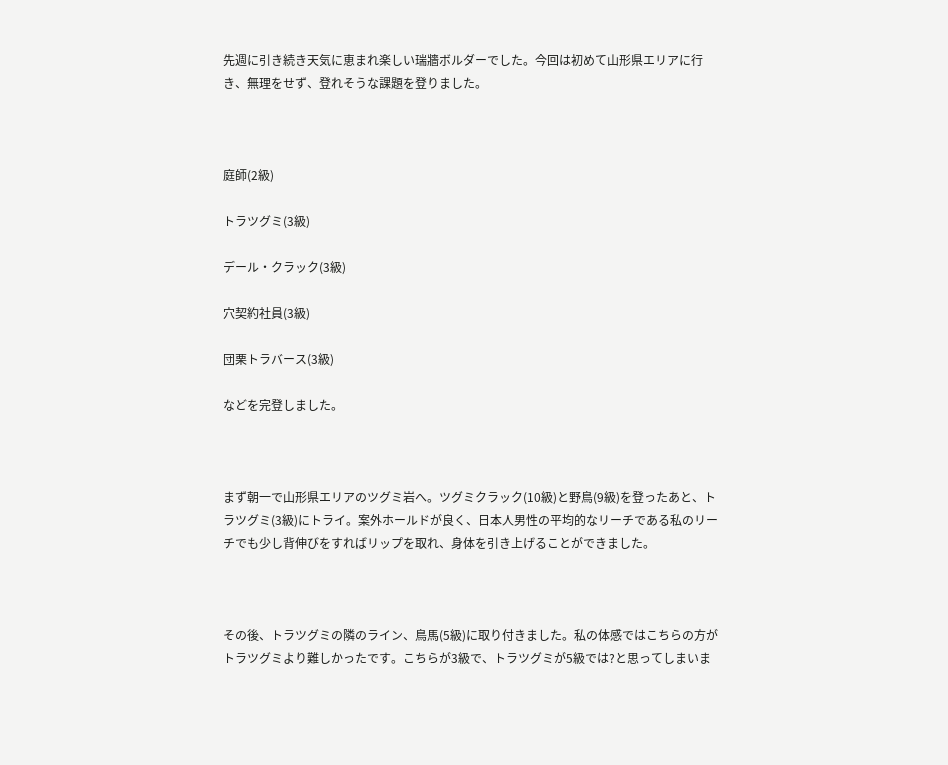先週に引き続き天気に恵まれ楽しい瑞牆ボルダーでした。今回は初めて山形県エリアに行き、無理をせず、登れそうな課題を登りました。



庭師(2級)

トラツグミ(3級)

デール・クラック(3級)

穴契約社員(3級)

団栗トラバース(3級)

などを完登しました。



まず朝一で山形県エリアのツグミ岩へ。ツグミクラック(10級)と野鳥(9級)を登ったあと、トラツグミ(3級)にトライ。案外ホールドが良く、日本人男性の平均的なリーチである私のリーチでも少し背伸びをすればリップを取れ、身体を引き上げることができました。



その後、トラツグミの隣のライン、鳥馬(5級)に取り付きました。私の体感ではこちらの方がトラツグミより難しかったです。こちらが3級で、トラツグミが5級では?と思ってしまいま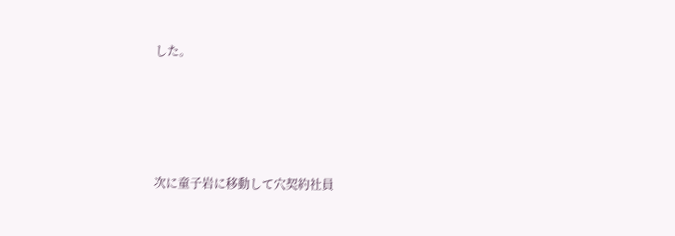した。





次に童子岩に移動して穴契約社員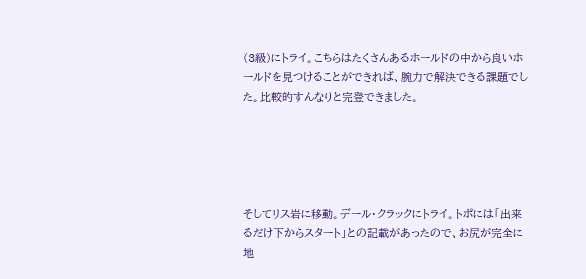(3級)にトライ。こちらはたくさんあるホールドの中から良いホールドを見つけることができれば、腕力で解決できる課題でした。比較的すんなりと完登できました。





そしてリス岩に移動。デール・クラックにトライ。トポには「出来るだけ下からスタート」との記載があったので、お尻が完全に地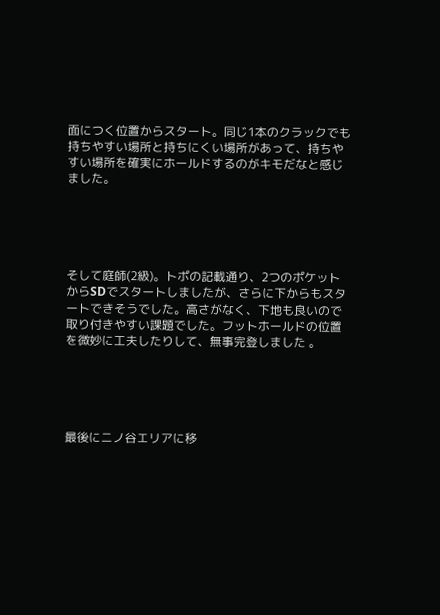面につく位置からスタート。同じ1本のクラックでも持ちやすい場所と持ちにくい場所があって、持ちやすい場所を確実にホールドするのがキモだなと感じました。





そして庭師(2級)。トポの記載通り、2つのポケットからSDでスタートしましたが、さらに下からもスタートできそうでした。高さがなく、下地も良いので取り付きやすい課題でした。フットホールドの位置を微妙に工夫したりして、無事完登しました 。





最後にニノ谷エリアに移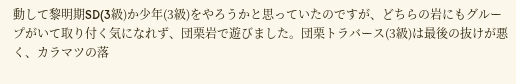動して黎明期SD(3級)か少年(3級)をやろうかと思っていたのですが、どちらの岩にもグループがいて取り付く気になれず、団栗岩で遊びました。団栗トラバース(3級)は最後の抜けが悪く、カラマツの落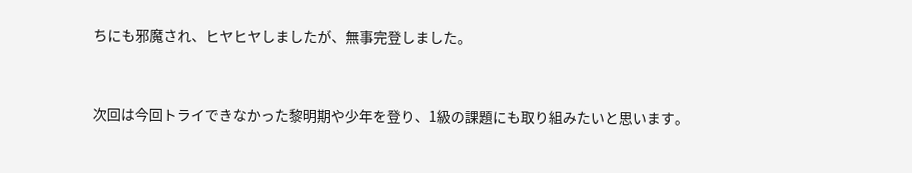ちにも邪魔され、ヒヤヒヤしましたが、無事完登しました。



次回は今回トライできなかった黎明期や少年を登り、1級の課題にも取り組みたいと思います。